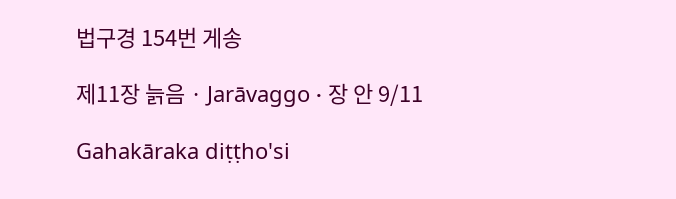법구경 154번 게송

제11장 늙음 · Jarāvaggo · 장 안 9/11

Gahakāraka diṭṭho'si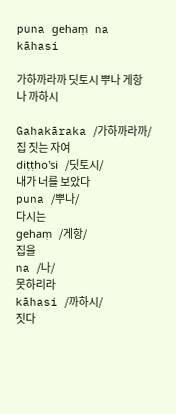puna gehaṃ na kāhasi

가하까라까 딧토시 뿌나 게항 나 까하시

Gahakāraka /가하까라까/
집 짓는 자여
diṭṭho'si /딧토시/
내가 너를 보았다
puna /뿌나/
다시는
gehaṃ /게항/
집을
na /나/
못하리라
kāhasi /까하시/
짓다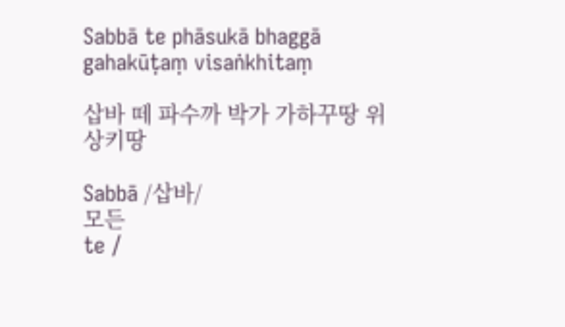Sabbā te phāsukā bhaggā gahakūṭaṃ visaṅkhitaṃ

삽바 떼 파수까 박가 가하꾸땅 위상키땅

Sabbā /삽바/
모든
te /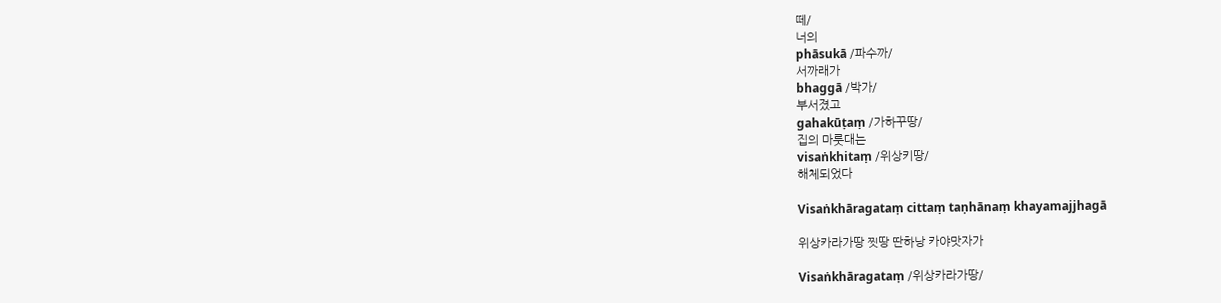떼/
너의
phāsukā /파수까/
서까래가
bhaggā /박가/
부서졌고
gahakūṭaṃ /가하꾸땅/
집의 마룻대는
visaṅkhitaṃ /위상키땅/
해체되었다

Visaṅkhāragataṃ cittaṃ taṇhānaṃ khayamajjhagā

위상카라가땅 찟땅 딴하낭 카야맛자가

Visaṅkhāragataṃ /위상카라가땅/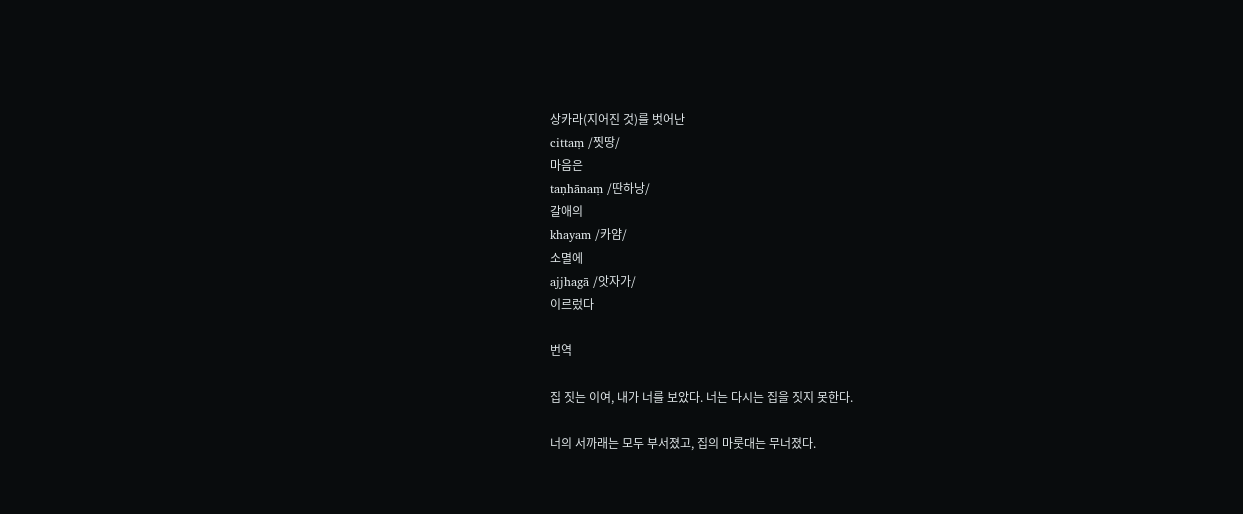상카라(지어진 것)를 벗어난
cittaṃ /찟땅/
마음은
taṇhānaṃ /딴하낭/
갈애의
khayam /카얌/
소멸에
ajjhagā /앗자가/
이르렀다

번역

집 짓는 이여, 내가 너를 보았다. 너는 다시는 집을 짓지 못한다.

너의 서까래는 모두 부서졌고, 집의 마룻대는 무너졌다.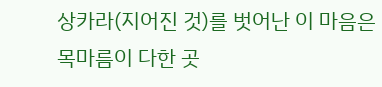상카라(지어진 것)를 벗어난 이 마음은 목마름이 다한 곳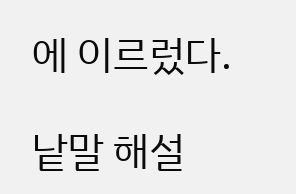에 이르렀다.

낱말 해설